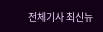전체기사 최신뉴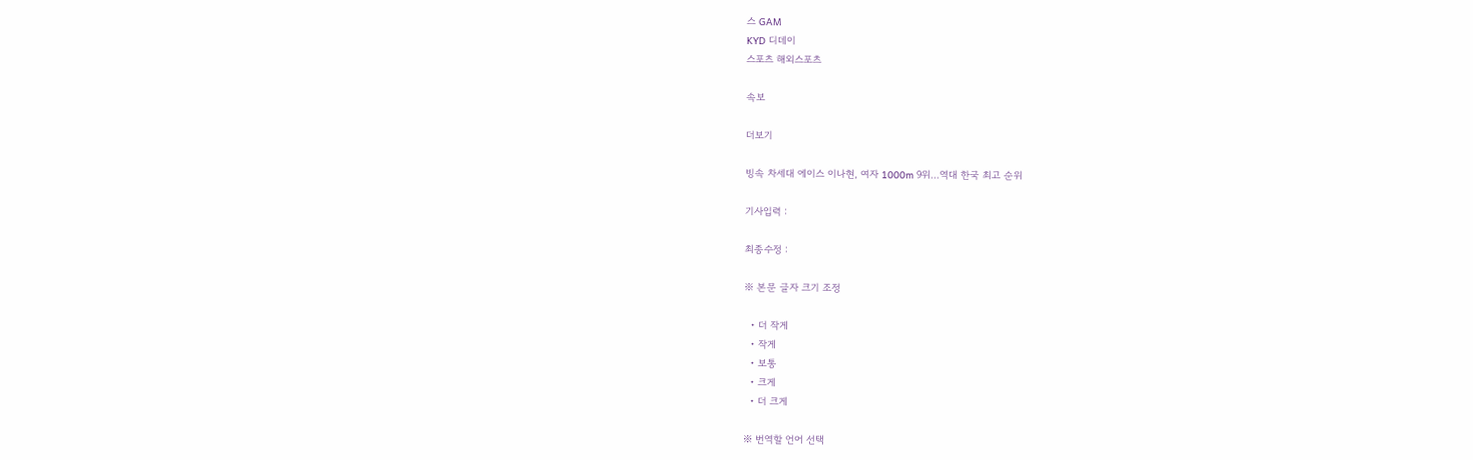스 GAM
KYD 디데이
스포츠 해외스포츠

속보

더보기

빙속 차세대 에이스 이나현, 여자 1000m 9위…역대 한국 최고 순위

기사입력 :

최종수정 :

※ 본문 글자 크기 조정

  • 더 작게
  • 작게
  • 보통
  • 크게
  • 더 크게

※ 번역할 언어 선택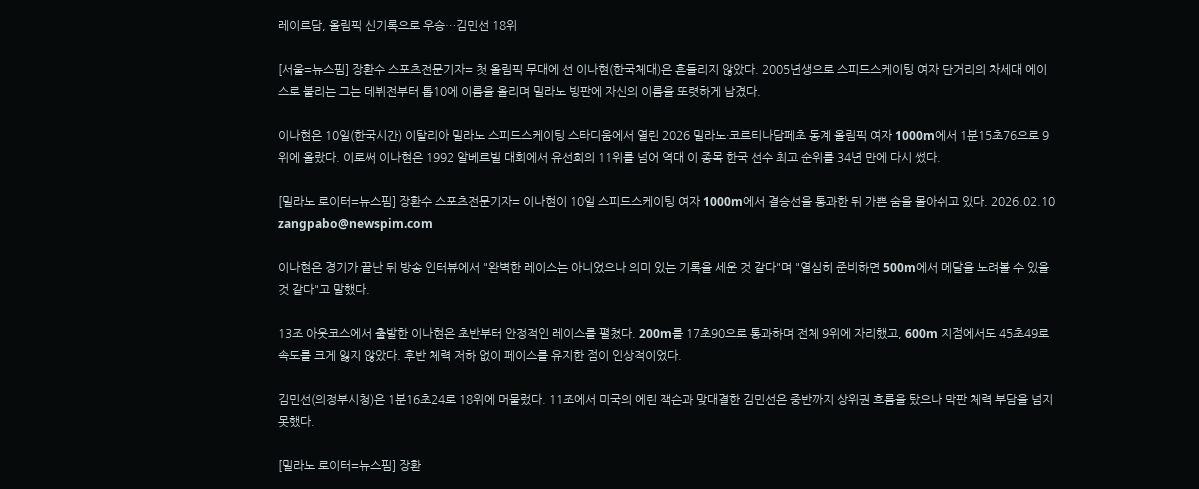레이르담, 올림픽 신기록으로 우승…김민선 18위

[서울=뉴스핌] 장환수 스포츠전문기자= 첫 올림픽 무대에 선 이나현(한국체대)은 흔들리지 않았다. 2005년생으로 스피드스케이팅 여자 단거리의 차세대 에이스로 불리는 그는 데뷔전부터 톱10에 이름을 올리며 밀라노 빙판에 자신의 이름을 또렷하게 남겼다.

이나현은 10일(한국시간) 이탈리아 밀라노 스피드스케이팅 스타디움에서 열린 2026 밀라노·코르티나담페초 동계 올림픽 여자 1000m에서 1분15초76으로 9위에 올랐다. 이로써 이나현은 1992 알베르빌 대회에서 유선희의 11위를 넘어 역대 이 종목 한국 선수 최고 순위를 34년 만에 다시 썼다.

[밀라노 로이터=뉴스핌] 장환수 스포츠전문기자= 이나현이 10일 스피드스케이팅 여자 1000m에서 결승선을 통과한 뒤 가쁜 숨을 몰아쉬고 있다. 2026.02.10 zangpabo@newspim.com

이나현은 경기가 끝난 뒤 방송 인터뷰에서 "완벽한 레이스는 아니었으나 의미 있는 기록을 세운 것 같다"며 "열심히 준비하면 500m에서 메달을 노려볼 수 있을 것 같다"고 말했다.

13조 아웃코스에서 출발한 이나현은 초반부터 안정적인 레이스를 펼쳤다. 200m를 17초90으로 통과하며 전체 9위에 자리했고, 600m 지점에서도 45초49로 속도를 크게 잃지 않았다. 후반 체력 저하 없이 페이스를 유지한 점이 인상적이었다.

김민선(의정부시청)은 1분16초24로 18위에 머물렀다. 11조에서 미국의 에린 잭슨과 맞대결한 김민선은 중반까지 상위권 흐름을 탔으나 막판 체력 부담을 넘지 못했다.

[밀라노 로이터=뉴스핌] 장환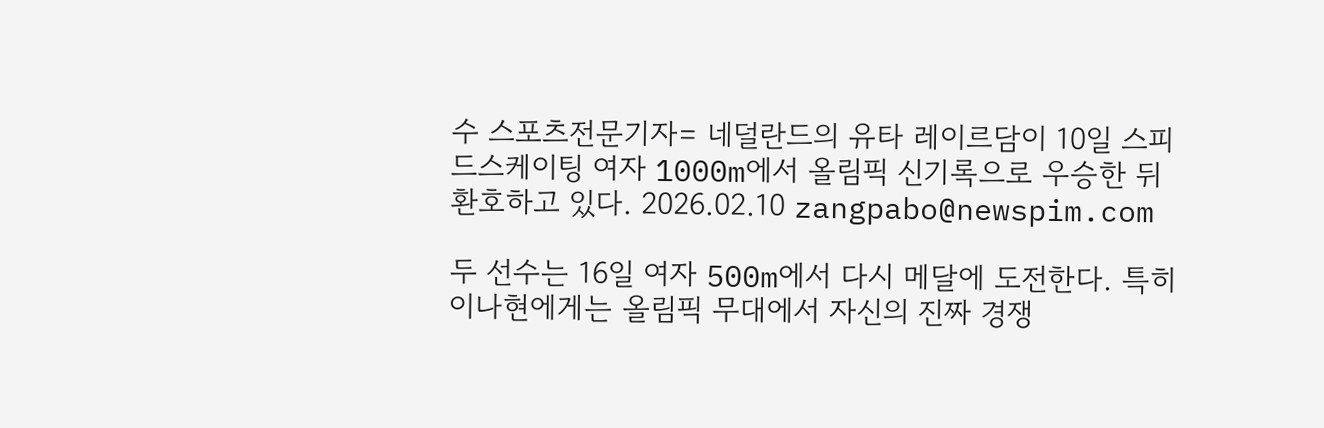수 스포츠전문기자= 네덜란드의 유타 레이르담이 10일 스피드스케이팅 여자 1000m에서 올림픽 신기록으로 우승한 뒤 환호하고 있다. 2026.02.10 zangpabo@newspim.com

두 선수는 16일 여자 500m에서 다시 메달에 도전한다. 특히 이나현에게는 올림픽 무대에서 자신의 진짜 경쟁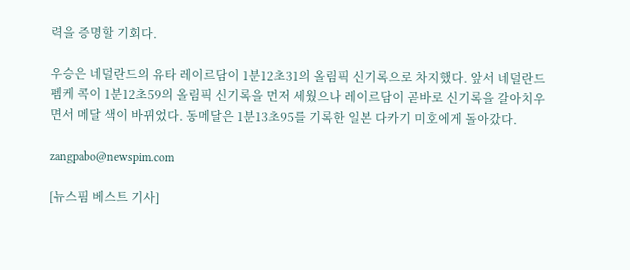력을 증명할 기회다.

우승은 네덜란드의 유타 레이르담이 1분12초31의 올림픽 신기록으로 차지했다. 앞서 네덜란드 펨케 콕이 1분12초59의 올림픽 신기록을 먼저 세웠으나 레이르담이 곧바로 신기록을 갈아치우면서 메달 색이 바뀌었다. 동메달은 1분13초95를 기록한 일본 다카기 미호에게 돌아갔다.

zangpabo@newspim.com

[뉴스핌 베스트 기사]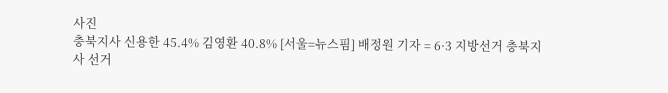사진
충북지사 신용한 45.4% 김영환 40.8% [서울=뉴스핌] 배정원 기자 = 6·3 지방선거 충북지사 선거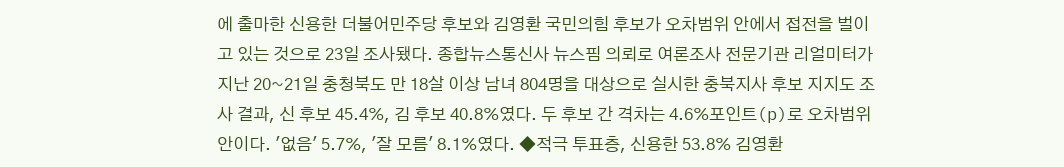에 출마한 신용한 더불어민주당 후보와 김영환 국민의힘 후보가 오차범위 안에서 접전을 벌이고 있는 것으로 23일 조사됐다. 종합뉴스통신사 뉴스핌 의뢰로 여론조사 전문기관 리얼미터가 지난 20~21일 충청북도 만 18살 이상 남녀 804명을 대상으로 실시한 충북지사 후보 지지도 조사 결과, 신 후보 45.4%, 김 후보 40.8%였다. 두 후보 간 격차는 4.6%포인트(p)로 오차범위 안이다. '없음' 5.7%, '잘 모름' 8.1%였다. ◆적극 투표층, 신용한 53.8% 김영환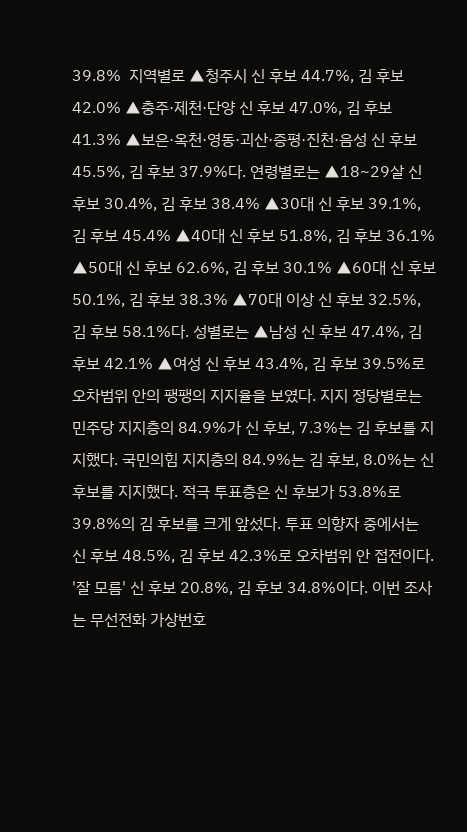39.8%  지역별로 ▲청주시 신 후보 44.7%, 김 후보 42.0% ▲충주·제천·단양 신 후보 47.0%, 김 후보 41.3% ▲보은·옥천·영동·괴산·증평·진천·음성 신 후보 45.5%, 김 후보 37.9%다. 연령별로는 ▲18~29살 신 후보 30.4%, 김 후보 38.4% ▲30대 신 후보 39.1%, 김 후보 45.4% ▲40대 신 후보 51.8%, 김 후보 36.1% ▲50대 신 후보 62.6%, 김 후보 30.1% ▲60대 신 후보 50.1%, 김 후보 38.3% ▲70대 이상 신 후보 32.5%, 김 후보 58.1%다. 성별로는 ▲남성 신 후보 47.4%, 김 후보 42.1% ▲여성 신 후보 43.4%, 김 후보 39.5%로 오차범위 안의 팽팽의 지지율을 보였다. 지지 정당별로는 민주당 지지층의 84.9%가 신 후보, 7.3%는 김 후보를 지지했다. 국민의힘 지지층의 84.9%는 김 후보, 8.0%는 신 후보를 지지했다. 적극 투표층은 신 후보가 53.8%로 39.8%의 김 후보를 크게 앞섰다. 투표 의향자 중에서는 신 후보 48.5%, 김 후보 42.3%로 오차범위 안 접전이다. '잘 모름' 신 후보 20.8%, 김 후보 34.8%이다. 이번 조사는 무선전화 가상번호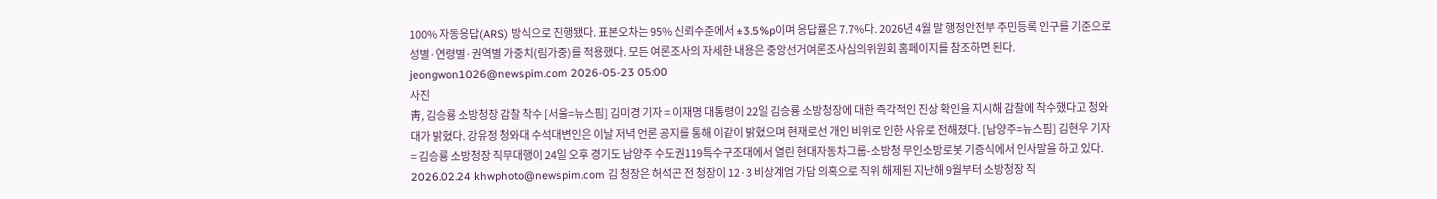100% 자동응답(ARS) 방식으로 진행됐다. 표본오차는 95% 신뢰수준에서 ±3.5%p이며 응답률은 7.7%다. 2026년 4월 말 행정안전부 주민등록 인구를 기준으로 성별·연령별·권역별 가중치(림가중)를 적용했다. 모든 여론조사의 자세한 내용은 중앙선거여론조사심의위원회 홈페이지를 참조하면 된다. jeongwon1026@newspim.com 2026-05-23 05:00
사진
靑, 김승룡 소방청장 감찰 착수 [서울=뉴스핌] 김미경 기자 = 이재명 대통령이 22일 김승룡 소방청장에 대한 즉각적인 진상 확인을 지시해 감찰에 착수했다고 청와대가 밝혔다. 강유정 청와대 수석대변인은 이날 저녁 언론 공지를 통해 이같이 밝혔으며 현재로선 개인 비위로 인한 사유로 전해졌다. [남양주=뉴스핌] 김현우 기자 = 김승룡 소방청장 직무대행이 24일 오후 경기도 남양주 수도권119특수구조대에서 열린 현대자동차그룹-소방청 무인소방로봇 기증식에서 인사말을 하고 있다. 2026.02.24 khwphoto@newspim.com 김 청장은 허석곤 전 청장이 12·3 비상계엄 가담 의혹으로 직위 해제된 지난해 9월부터 소방청장 직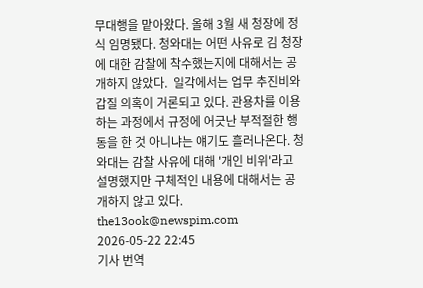무대행을 맡아왔다. 올해 3월 새 청장에 정식 임명됐다. 청와대는 어떤 사유로 김 청장에 대한 감찰에 착수했는지에 대해서는 공개하지 않았다.  일각에서는 업무 추진비와 갑질 의혹이 거론되고 있다. 관용차를 이용하는 과정에서 규정에 어긋난 부적절한 행동을 한 것 아니냐는 얘기도 흘러나온다. 청와대는 감찰 사유에 대해 '개인 비위'라고 설명했지만 구체적인 내용에 대해서는 공개하지 않고 있다. the13ook@newspim.com 2026-05-22 22:45
기사 번역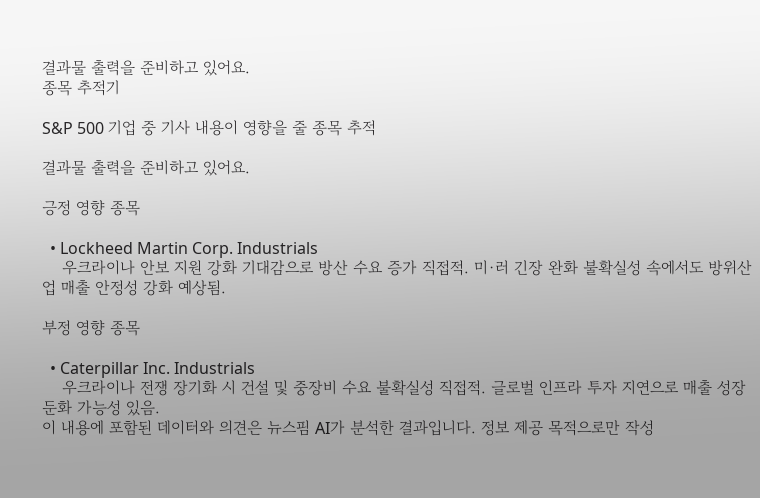결과물 출력을 준비하고 있어요.
종목 추적기

S&P 500 기업 중 기사 내용이 영향을 줄 종목 추적

결과물 출력을 준비하고 있어요.

긍정 영향 종목

  • Lockheed Martin Corp. Industrials
    우크라이나 안보 지원 강화 기대감으로 방산 수요 증가 직접적. 미·러 긴장 완화 불확실성 속에서도 방위산업 매출 안정성 강화 예상됨.

부정 영향 종목

  • Caterpillar Inc. Industrials
    우크라이나 전쟁 장기화 시 건설 및 중장비 수요 불확실성 직접적. 글로벌 인프라 투자 지연으로 매출 성장 둔화 가능성 있음.
이 내용에 포함된 데이터와 의견은 뉴스핌 AI가 분석한 결과입니다. 정보 제공 목적으로만 작성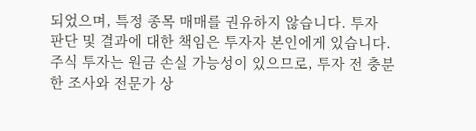되었으며, 특정 종목 매매를 권유하지 않습니다. 투자 판단 및 결과에 대한 책임은 투자자 본인에게 있습니다. 주식 투자는 원금 손실 가능성이 있으므로, 투자 전 충분한 조사와 전문가 상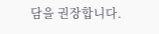담을 권장합니다.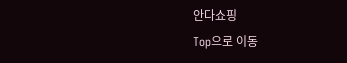안다쇼핑
Top으로 이동